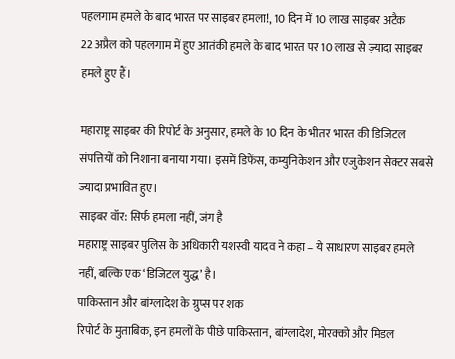पहलगाम हमले के बाद भारत पर साइबर हमला!, 10 दिन में 10 लाख साइबर अटैक
22 अप्रैल को पहलगाम में हुए आतंकी हमले के बाद भारत पर 10 लाख से ज़्यादा साइबर हमले हुए हैं।

महाराष्ट्र साइबर की रिपोर्ट के अनुसार, हमले के 10 दिन के भीतर भारत की डिजिटल संपत्तियों को निशाना बनाया गया। इसमें डिफेंस, कम्युनिकेशन और एजुकेशन सेक्टर सबसे ज्यादा प्रभावित हुए।
साइबर वॉर: सिर्फ हमला नहीं, जंग है
महाराष्ट्र साइबर पुलिस के अधिकारी यशस्वी यादव ने कहा – ये साधारण साइबर हमले नहीं, बल्कि एक ‘डिजिटल युद्ध’ है।
पाकिस्तान और बांग्लादेश के ग्रुप्स पर शक
रिपोर्ट के मुताबिक, इन हमलों के पीछे पाकिस्तान, बांग्लादेश, मोरक्को और मिडल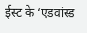ईस्ट के ‘एडवांस्ड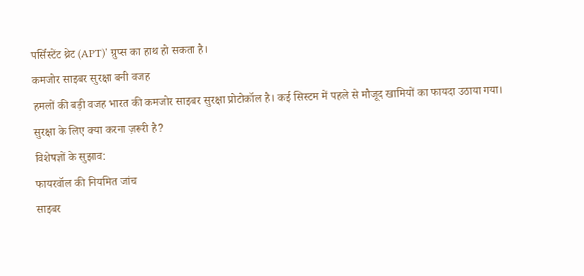पर्सिस्टेंट थ्रेट (APT)’ ग्रुप्स का हाथ हो सकता है।
कमजोर साइबर सुरक्षा बनी वजह
हमलों की बड़ी वजह भारत की कमजोर साइबर सुरक्षा प्रोटोकॉल है। कई सिस्टम में पहले से मौजूद खामियों का फायदा उठाया गया।
सुरक्षा के लिए क्या करना ज़रूरी है?
विशेषज्ञों के सुझाव:
फायरवॉल की नियमित जांच
साइबर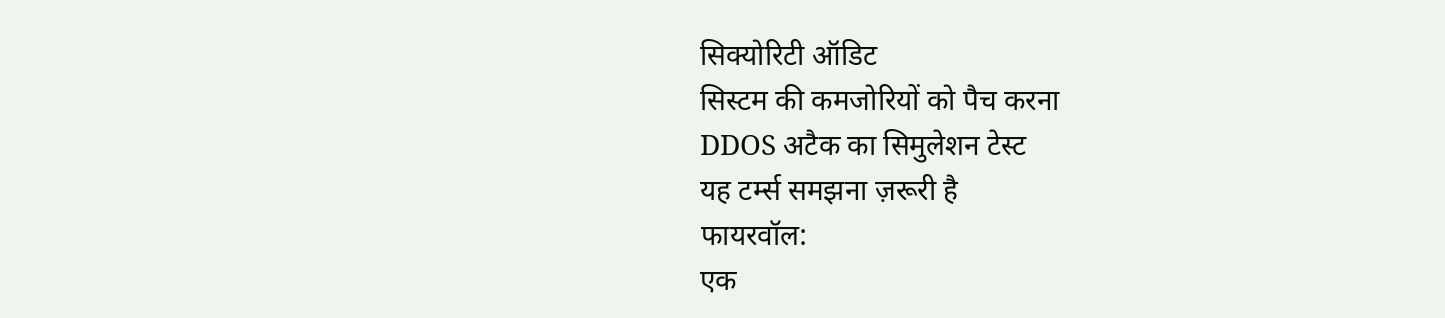सिक्योरिटी ऑडिट
सिस्टम की कमजोरियों को पैच करना
DDOS अटैक का सिमुलेशन टेस्ट
यह टर्म्स समझना ज़रूरी है
फायरवॉल:
एक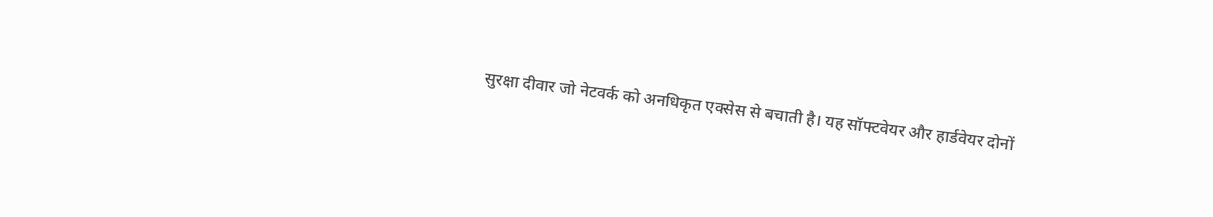सुरक्षा दीवार जो नेटवर्क को अनधिकृत एक्सेस से बचाती है। यह सॉफ्टवेयर और हार्डवेयर दोनों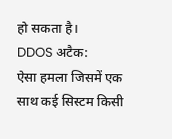हो सकता है।
DDOS अटैक:
ऐसा हमला जिसमें एक साथ कई सिस्टम किसी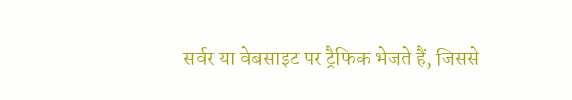सर्वर या वेबसाइट पर ट्रैफिक भेजते हैं, जिससे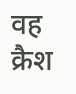वह क्रैश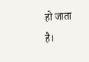हो जाता है।